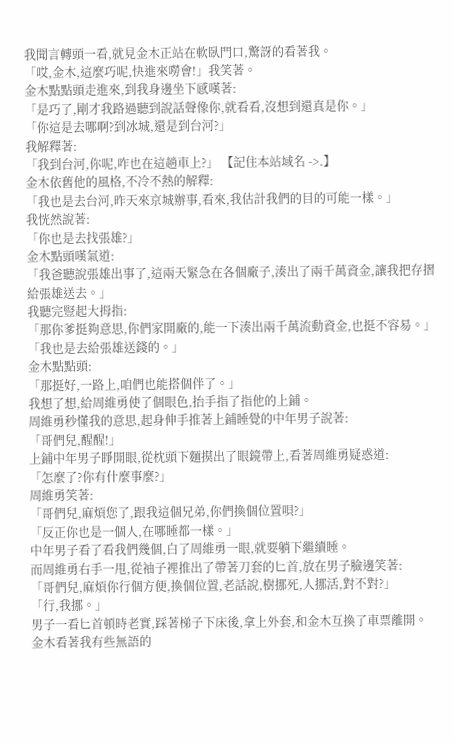我聞言轉頭一看,就見金木正站在軟臥門口,驚訝的看著我。
「哎,金木,這麼巧呢,快進來嘮會!」我笑著。
金木點點頭走進來,到我身邊坐下感嘆著:
「是巧了,剛才我路過聽到說話聲像你,就看看,沒想到還真是你。」
「你這是去哪啊?到冰城,還是到台河?」
我解釋著:
「我到台河,你呢,咋也在這趟車上?」 【記住本站域名 ->.】
金木依舊他的風格,不冷不熱的解釋:
「我也是去台河,昨天來京城辦事,看來,我估計我們的目的可能一樣。」
我恍然說著:
「你也是去找張雄?」
金木點頭嘆氣道:
「我爸聽說張雄出事了,這兩天緊急在各個廠子,湊出了兩千萬資金,讓我把存摺給張雄送去。」
我聽完豎起大拇指:
「那你爹挺夠意思,你們家開廠的,能一下湊出兩千萬流動資金,也挺不容易。」
「我也是去給張雄送錢的。」
金木點點頭:
「那挺好,一路上,咱們也能搭個伴了。」
我想了想,給周維勇使了個眼色,抬手指了指他的上鋪。
周維勇秒懂我的意思,起身伸手推著上鋪睡覺的中年男子說著:
「哥們兒,醒醒!」
上鋪中年男子睜開眼,從枕頭下麵摸出了眼鏡帶上,看著周維勇疑惑道:
「怎麼了?你有什麼事麼?」
周維勇笑著:
「哥們兒,麻煩您了,跟我這個兄弟,你們換個位置唄?」
「反正你也是一個人,在哪睡都一樣。」
中年男子看了看我們幾個,白了周維勇一眼,就要躺下繼續睡。
而周維勇右手一甩,從袖子裡推出了帶著刀套的匕首,放在男子臉邊笑著:
「哥們兒,麻煩你行個方便,換個位置,老話說,樹挪死,人挪活,對不對?」
「行,我挪。」
男子一看匕首頓時老實,踩著梯子下床後,拿上外套,和金木互換了車票離開。
金木看著我有些無語的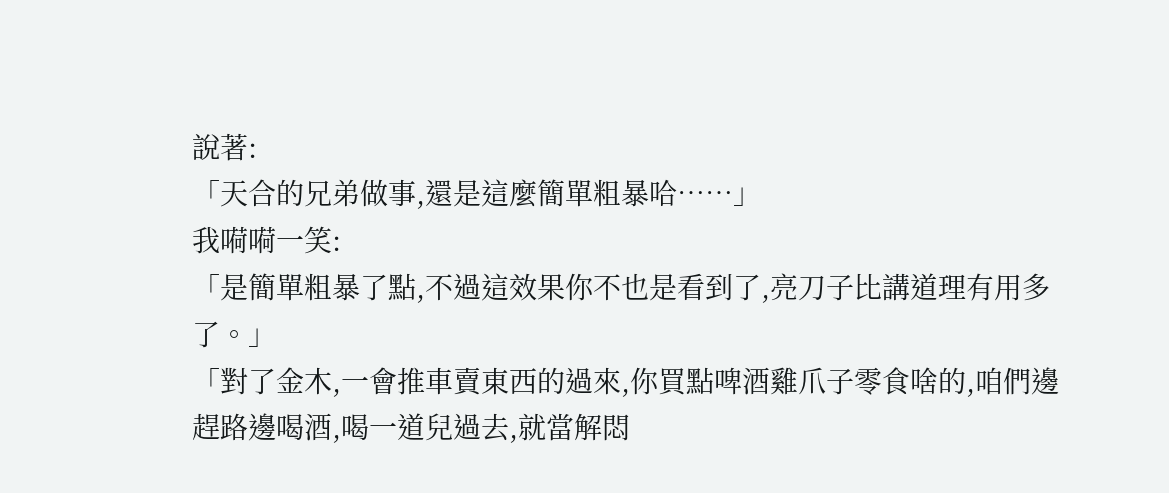說著:
「天合的兄弟做事,還是這麼簡單粗暴哈……」
我嗬嗬一笑:
「是簡單粗暴了點,不過這效果你不也是看到了,亮刀子比講道理有用多了。」
「對了金木,一會推車賣東西的過來,你買點啤酒雞爪子零食啥的,咱們邊趕路邊喝酒,喝一道兒過去,就當解悶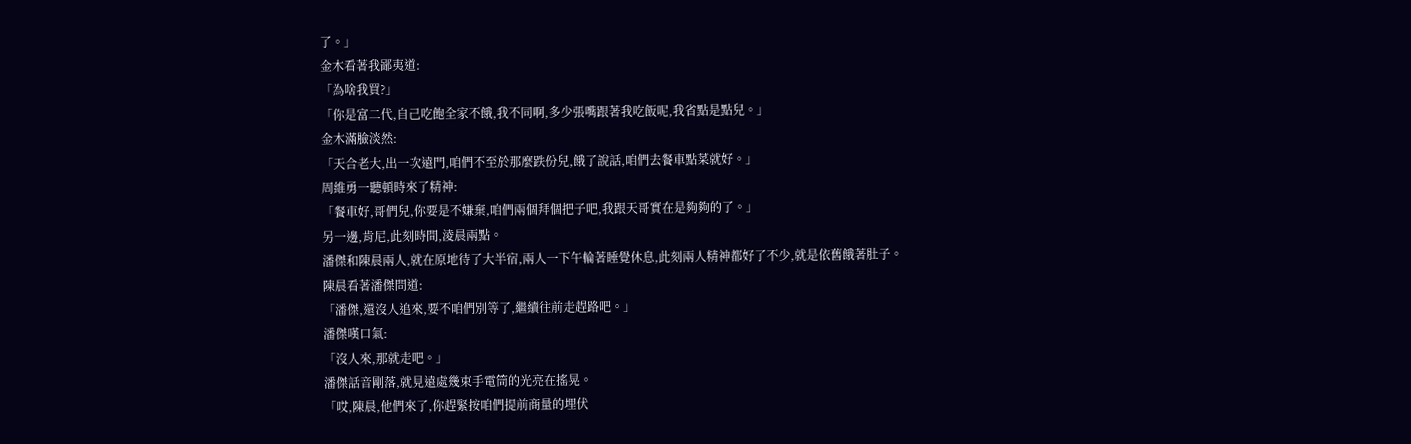了。」
金木看著我鄙夷道:
「為啥我買?」
「你是富二代,自己吃飽全家不餓,我不同啊,多少張嘴跟著我吃飯呢,我省點是點兒。」
金木滿臉淡然:
「天合老大,出一次遠門,咱們不至於那麼跌份兒,餓了說話,咱們去餐車點菜就好。」
周維勇一聽頓時來了精神:
「餐車好,哥們兒,你要是不嫌棄,咱們兩個拜個把子吧,我跟天哥實在是夠夠的了。」
另一邊,肯尼,此刻時間,淩晨兩點。
潘傑和陳晨兩人,就在原地待了大半宿,兩人一下午輪著睡覺休息,此刻兩人精神都好了不少,就是依舊餓著肚子。
陳晨看著潘傑問道:
「潘傑,還沒人追來,要不咱們別等了,繼續往前走趕路吧。」
潘傑嘆口氣:
「沒人來,那就走吧。」
潘傑話音剛落,就見遠處幾束手電筒的光亮在搖晃。
「哎,陳晨,他們來了,你趕緊按咱們提前商量的埋伏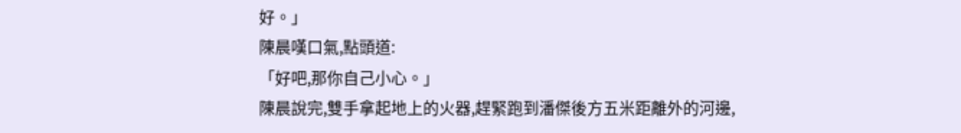好。」
陳晨嘆口氣,點頭道:
「好吧,那你自己小心。」
陳晨說完,雙手拿起地上的火器,趕緊跑到潘傑後方五米距離外的河邊,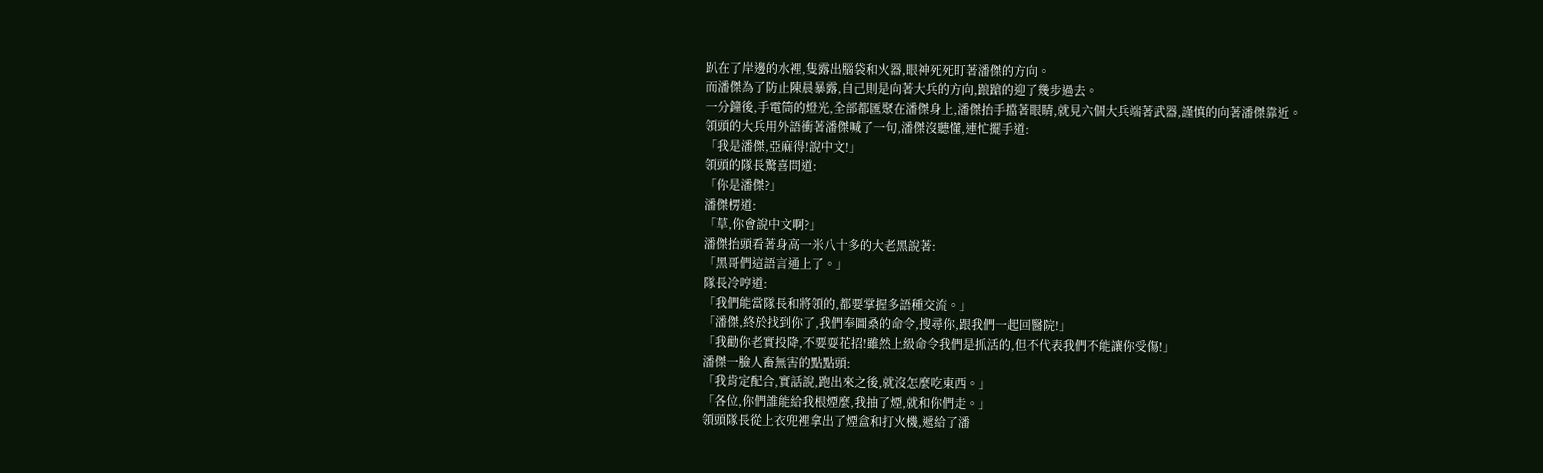趴在了岸邊的水裡,隻露出腦袋和火器,眼神死死盯著潘傑的方向。
而潘傑為了防止陳晨暴露,自己則是向著大兵的方向,踉蹌的迎了幾步過去。
一分鐘後,手電筒的燈光,全部都匯聚在潘傑身上,潘傑抬手擋著眼睛,就見六個大兵端著武器,謹慎的向著潘傑靠近。
領頭的大兵用外語衝著潘傑喊了一句,潘傑沒聽懂,連忙擺手道:
「我是潘傑,亞麻得!說中文!」
領頭的隊長驚喜問道:
「你是潘傑?」
潘傑楞道:
「草,你會說中文啊?」
潘傑抬頭看著身高一米八十多的大老黑說著:
「黑哥們這語言通上了。」
隊長冷哼道:
「我們能當隊長和將領的,都要掌握多語種交流。」
「潘傑,終於找到你了,我們奉圖桑的命令,搜尋你,跟我們一起回醫院!」
「我勸你老實投降,不要耍花招!雖然上級命令我們是抓活的,但不代表我們不能讓你受傷!」
潘傑一臉人畜無害的點點頭:
「我肯定配合,實話說,跑出來之後,就沒怎麼吃東西。」
「各位,你們誰能給我根煙麼,我抽了煙,就和你們走。」
領頭隊長從上衣兜裡拿出了煙盒和打火機,遞給了潘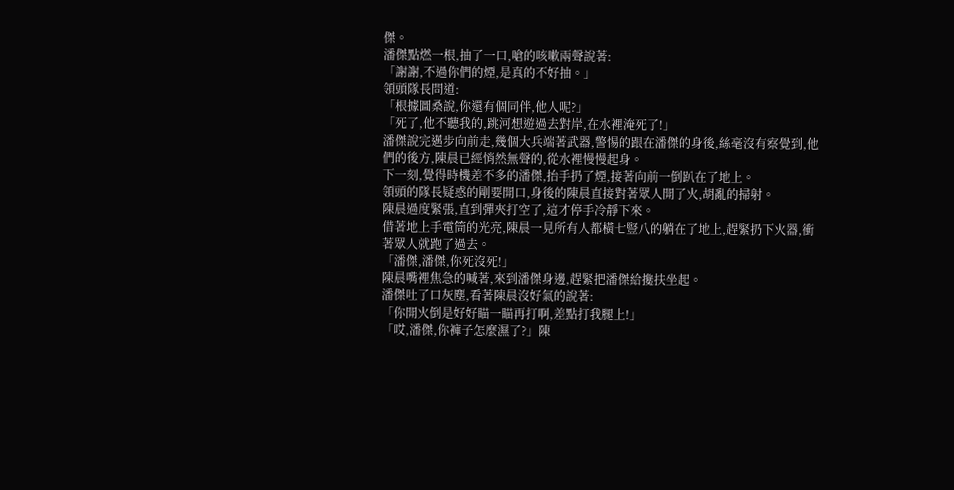傑。
潘傑點燃一根,抽了一口,嗆的咳嗽兩聲說著:
「謝謝,不過你們的煙,是真的不好抽。」
領頭隊長問道:
「根據圖桑說,你還有個同伴,他人呢?」
「死了,他不聽我的,跳河想遊過去對岸,在水裡淹死了!」
潘傑說完邁步向前走,幾個大兵端著武器,警惕的跟在潘傑的身後,絲毫沒有察覺到,他們的後方,陳晨已經悄然無聲的,從水裡慢慢起身。
下一刻,覺得時機差不多的潘傑,抬手扔了煙,接著向前一倒趴在了地上。
領頭的隊長疑惑的剛要開口,身後的陳晨直接對著眾人開了火,胡亂的掃射。
陳晨過度緊張,直到彈夾打空了,這才停手冷靜下來。
借著地上手電筒的光亮,陳晨一見所有人都橫七豎八的躺在了地上,趕緊扔下火器,衝著眾人就跑了過去。
「潘傑,潘傑,你死沒死!」
陳晨嘴裡焦急的喊著,來到潘傑身邊,趕緊把潘傑給攙扶坐起。
潘傑吐了口灰塵,看著陳晨沒好氣的說著:
「你開火倒是好好瞄一瞄再打啊,差點打我腿上!」
「哎,潘傑,你褲子怎麼濕了?」陳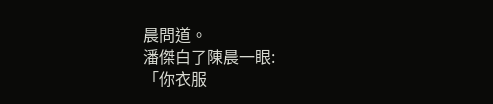晨問道。
潘傑白了陳晨一眼:
「你衣服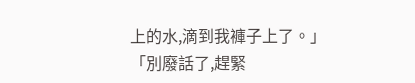上的水,滴到我褲子上了。」
「別廢話了,趕緊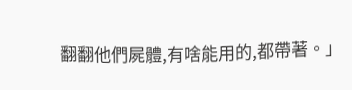翻翻他們屍體,有啥能用的,都帶著。」